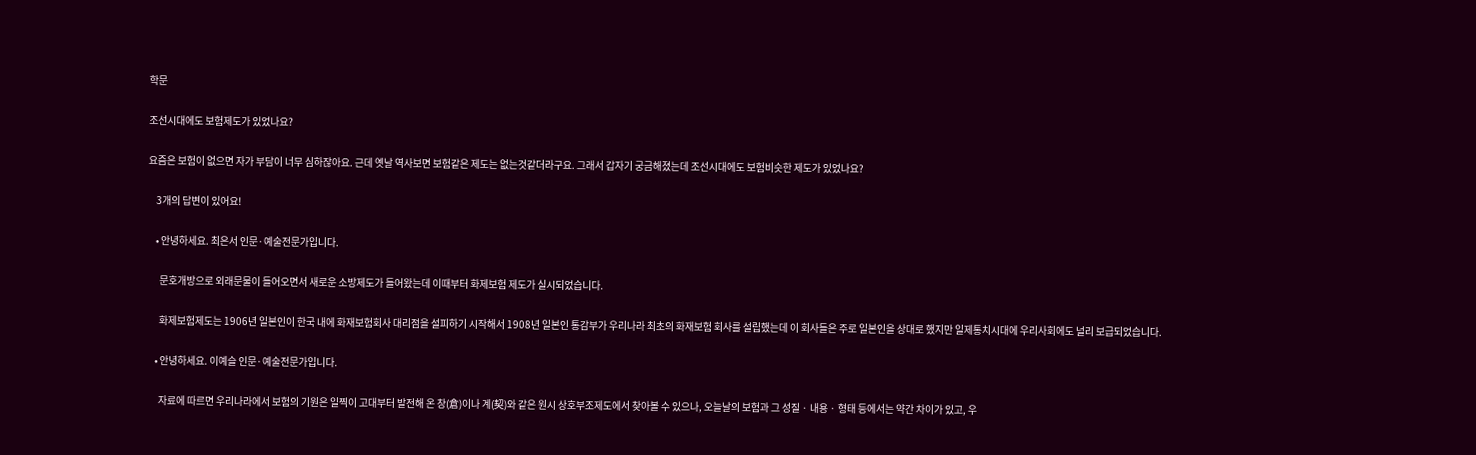학문

조선시대에도 보험제도가 있었나요?

요즘은 보험이 없으면 자가 부담이 너무 심하잖아요. 근데 옛날 역사보면 보험같은 제도는 없는것같더라구요. 그래서 갑자기 궁금해졌는데 조선시대에도 보험비슷한 제도가 있었나요?

    3개의 답변이 있어요!

    • 안녕하세요. 최은서 인문·예술전문가입니다.

      문호개방으로 외래문물이 들어오면서 새로운 소방제도가 들어왔는데 이때부터 화제보험 제도가 실시되었습니다.

      화제보험제도는 1906년 일본인이 한국 내에 화재보험회사 대리점을 설피하기 시작해서 1908년 일본인 통감부가 우리나라 최초의 화재보험 회사를 설립했는데 이 회사들은 주로 일본인을 상대로 했지만 일제통치시대에 우리사회에도 널리 보급되었습니다.

    • 안녕하세요. 이예슬 인문·예술전문가입니다.

      자료에 따르면 우리나라에서 보험의 기원은 일찍이 고대부터 발전해 온 창(倉)이나 계(契)와 같은 원시 상호부조제도에서 찾아볼 수 있으나, 오늘날의 보험과 그 성질 · 내용 · 형태 등에서는 약간 차이가 있고, 우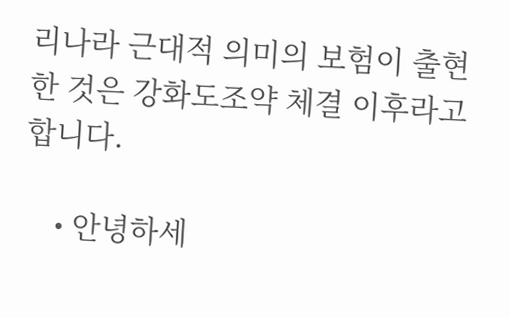리나라 근대적 의미의 보험이 출현한 것은 강화도조약 체결 이후라고 합니다.

    • 안녕하세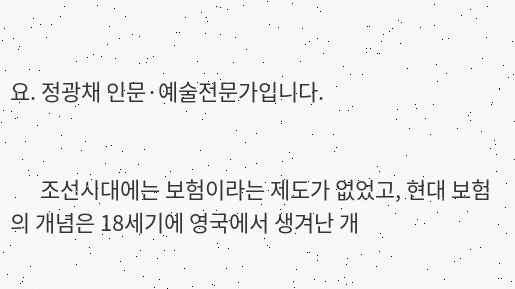요. 정광채 인문·예술전문가입니다.


      조선시대에는 보험이라는 제도가 없었고, 현대 보험의 개념은 18세기에 영국에서 생겨난 개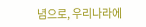념으로, 우리나라에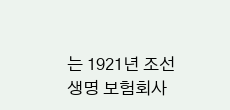는 1921년 조선 생명 보험회사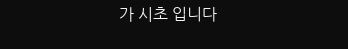가 시초 입니다